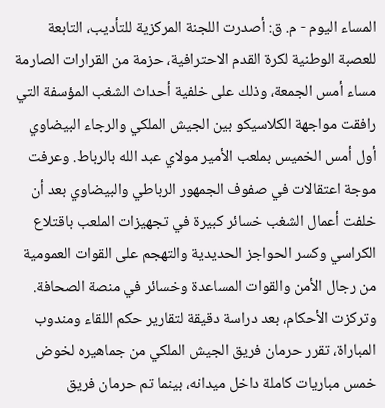المساء اليوم - م. ق: أصدرت اللجنة المركزية للتأديب، التابعة للعصبة الوطنية لكرة القدم الاحترافية، حزمة من القرارات الصارمة مساء أمس الجمعة، وذلك على خلفية أحداث الشغب المؤسفة التي رافقت مواجهة الكلاسيكو بين الجيش الملكي والرجاء البيضاوي أول أمس الخميس بملعب الأمير مولاي عبد الله بالرباط. وعرفت موجة اعتقالات في صفوف الجمهور الرباطي والبيضاوي بعد أن خلفت أعمال الشغب خسائر كبيرة في تجهيزات الملعب باقتلاع الكراسي وكسر الحواجز الحديدية والتهجم على القوات العمومية من رجال الأمن والقوات المساعدة وخسائر في منصة الصحافة. وتركزت الأحكام، بعد دراسة دقيقة لتقارير حكم اللقاء ومندوب المباراة، تقرر حرمان فريق الجيش الملكي من جماهيره لخوض خمس مباريات كاملة داخل ميدانه، بينما تم حرمان فريق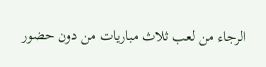الرجاء من لعب ثلاث مباريات من دون حضور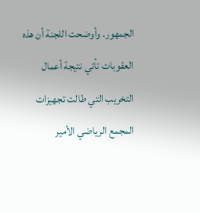الجمهور. وأوضحت اللجنة أن هذه العقوبات تأتي نتيجة أعمال التخريب التي طالت تجهيزات المجمع الرياضي الأمير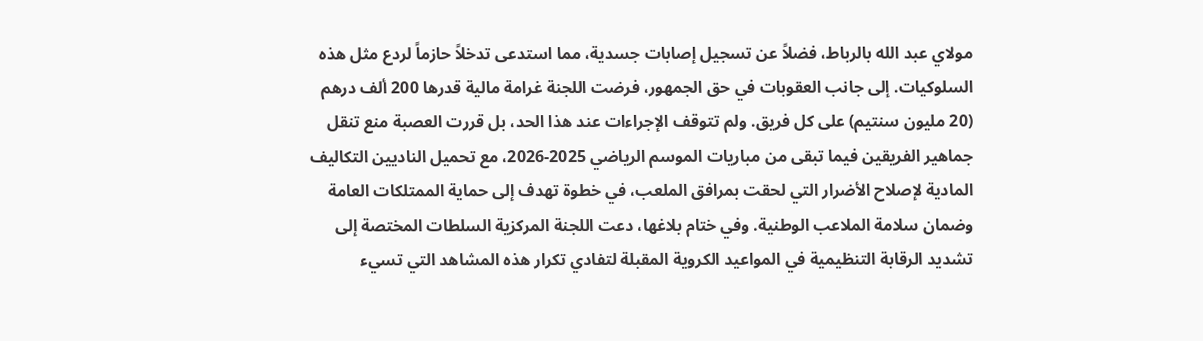مولاي عبد الله بالرباط، فضلاً عن تسجيل إصابات جسدية، مما استدعى تدخلاً حازماً لردع مثل هذه السلوكيات. إلى جانب العقوبات في حق الجمهور، فرضت اللجنة غرامة مالية قدرها 200 ألف درهم (20 مليون سنتيم) على كل فريق. ولم تتوقف الإجراءات عند هذا الحد، بل قررت العصبة منع تنقل جماهير الفريقين فيما تبقى من مباريات الموسم الرياضي 2025-2026، مع تحميل الناديين التكاليف المادية لإصلاح الأضرار التي لحقت بمرافق الملعب، في خطوة تهدف إلى حماية الممتلكات العامة وضمان سلامة الملاعب الوطنية. وفي ختام بلاغها، دعت اللجنة المركزية السلطات المختصة إلى تشديد الرقابة التنظيمية في المواعيد الكروية المقبلة لتفادي تكرار هذه المشاهد التي تسيء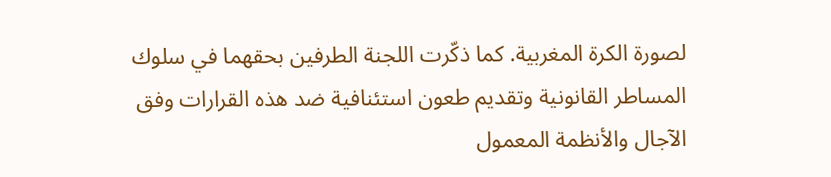لصورة الكرة المغربية. كما ذكّرت اللجنة الطرفين بحقهما في سلوك المساطر القانونية وتقديم طعون استئنافية ضد هذه القرارات وفق الآجال والأنظمة المعمول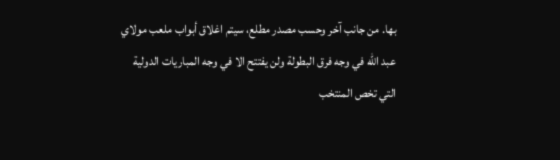بها. من جانب آخر وحسب مصدر مطلع، سيتم اغلاق أبواب ملعب مولاي عبد الله في وجه فرق البطولة ولن يفتتح الا في وجه المباريات الدولية التي تخص المنتخب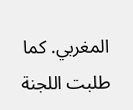المغربي. كما طلبت اللجنة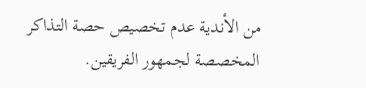من الأندية عدم تخصيص حصة التذاكر المخصصة لجمهور الفريقين.